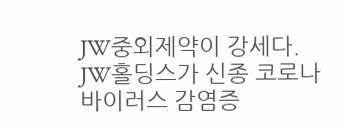JW중외제약이 강세다. JW홀딩스가 신종 코로나바이러스 감염증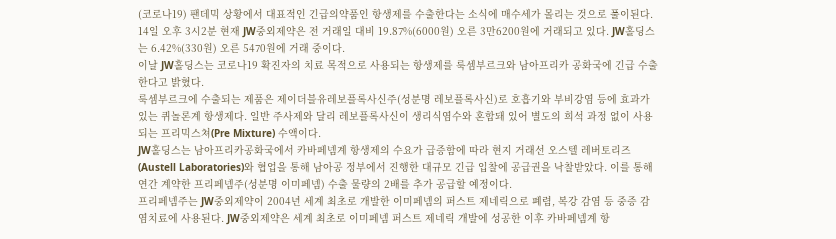(코로나19) 팬데믹 상황에서 대표적인 긴급의약품인 항생제를 수출한다는 소식에 매수세가 몰리는 것으로 풀이된다.
14일 오후 3시2분 현재 JW중외제약은 전 거래일 대비 19.87%(6000원) 오른 3만6200원에 거래되고 있다. JW홀딩스는 6.42%(330원) 오른 5470원에 거래 중이다.
이날 JW홀딩스는 코로나19 확진자의 치료 목적으로 사용되는 항생제를 룩셈부르크와 남아프리카 공화국에 긴급 수출한다고 밝혔다.
룩셈부르크에 수출되는 제품은 제이더블유레보플록사신주(성분명 레보플록사신)로 호흡기와 부비강염 등에 효과가 있는 퀴놀론계 항생제다. 일반 주사제와 달리 레보플록사신이 생리식염수와 혼합돼 있어 별도의 희석 과정 없이 사용되는 프리믹스쳐(Pre Mixture) 수액이다.
JW홀딩스는 남아프리카공화국에서 카바페넴계 항생제의 수요가 급증함에 따라 현지 거래선 오스텔 레버토리즈(Austell Laboratories)와 협업을 통해 남아공 정부에서 진행한 대규모 긴급 입찰에 공급권을 낙찰받았다. 이를 통해 연간 계약한 프리페넴주(성분명 이미페넴) 수출 물량의 2배를 추가 공급할 예정이다.
프리페넴주는 JW중외제약이 2004년 세계 최초로 개발한 이미페넴의 퍼스트 제네릭으로 폐렴, 복강 감염 등 중증 감염치료에 사용된다. JW중외제약은 세계 최초로 이미페넴 퍼스트 제네릭 개발에 성공한 이후 카바페넴계 항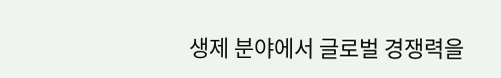생제 분야에서 글로벌 경쟁력을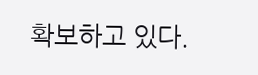확보하고 있다.